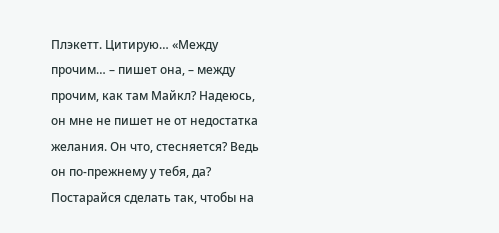Плэкетт. Цитирую… «Между прочим… – пишет она, – между прочим, как там Майкл? Надеюсь, он мне не пишет не от недостатка желания. Он что, стесняется? Ведь он по-прежнему у тебя, да? Постарайся сделать так, чтобы на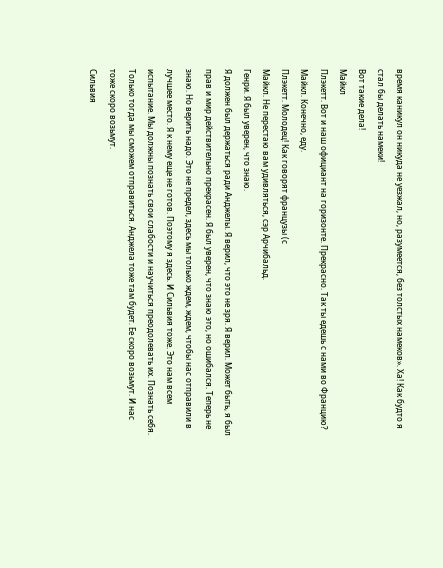время каникул он никуда не уезжал, но, разумеется, без толстых намеков». Ха! Как будто я стал бы делать намеки!
Вот такие дела!
Майкл
Плэкетт. Вот и наш официант на горизонте. Прекрасно. Так ты едешь с нами во Францию?
Майкл. Конечно, еду.
Плэкетт. Молодец! Как говорят французы (с
Майкл. Не перестаю вам удивляться, сэр Арчибальд.
Генри. Я был уверен, что знаю.
Я должен был держаться ради Анджелы. Я верил, что это не зря. Я верил. Может быть, я был прав и мир действительно прекрасен. Я был уверен, что знаю это, но ошибался. Теперь не знаю. Но верить надо. Это не предел, здесь мы только ждем, ждем, чтобы нас отправили в лучшее место. Я к нему еще не готов. Поэтому я здесь. И Сильвия тоже. Это нам всем испытание. Мы должны познать свои слабости и научиться преодолевать их. Познать себя. Только тогда мы сможем отправиться. Анджела тоже там будет. Ее скоро возьмут. И нас тоже скоро возьмут.
Сильвия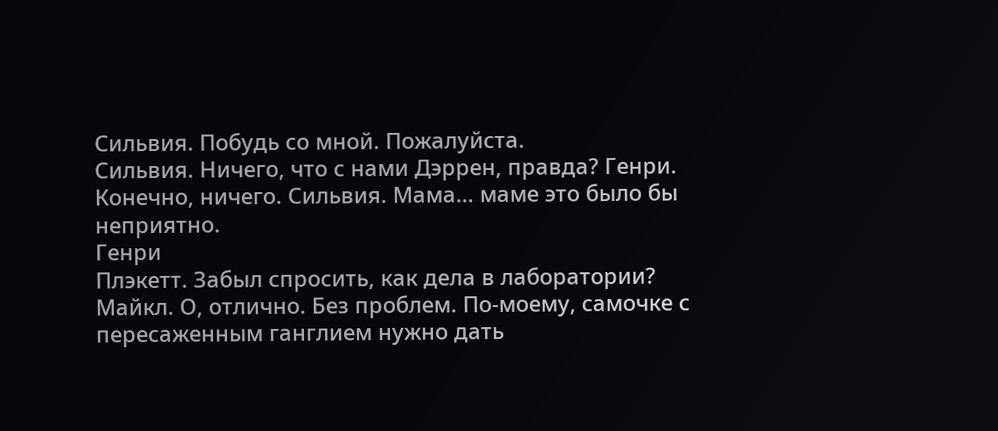Сильвия. Побудь со мной. Пожалуйста.
Сильвия. Ничего, что с нами Дэррен, правда? Генри. Конечно, ничего. Сильвия. Мама… маме это было бы неприятно.
Генри
Плэкетт. Забыл спросить, как дела в лаборатории?
Майкл. О, отлично. Без проблем. По-моему, самочке с пересаженным ганглием нужно дать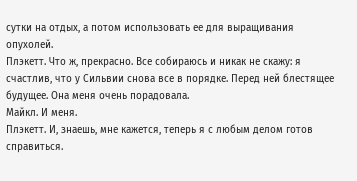сутки на отдых, а потом использовать ее для выращивания опухолей.
Плэкетт. Что ж, прекрасно. Все собираюсь и никак не скажу: я счастлив, что у Сильвии снова все в порядке. Перед ней блестящее будущее. Она меня очень порадовала.
Майкл. И меня.
Плэкетт. И, знаешь, мне кажется, теперь я с любым делом готов справиться.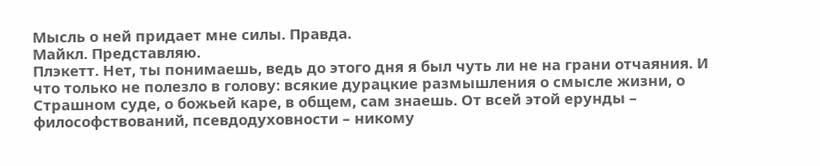Мысль о ней придает мне силы. Правда.
Майкл. Представляю.
Плэкетт. Нет, ты понимаешь, ведь до этого дня я был чуть ли не на грани отчаяния. И что только не полезло в голову: всякие дурацкие размышления о смысле жизни, о Страшном суде, о божьей каре, в общем, сам знаешь. От всей этой ерунды – философствований, псевдодуховности – никому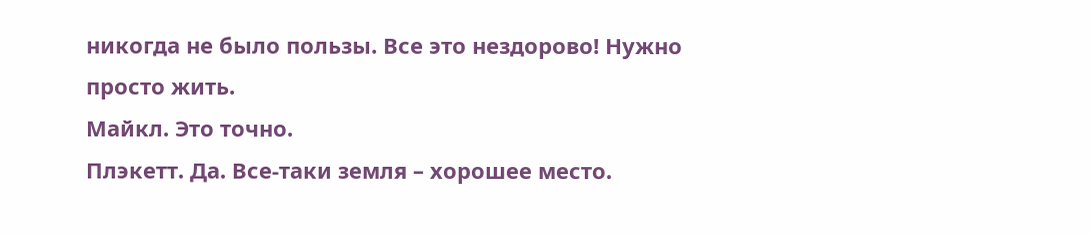никогда не было пользы. Все это нездорово! Нужно просто жить.
Майкл. Это точно.
Плэкетт. Да. Все-таки земля – хорошее место.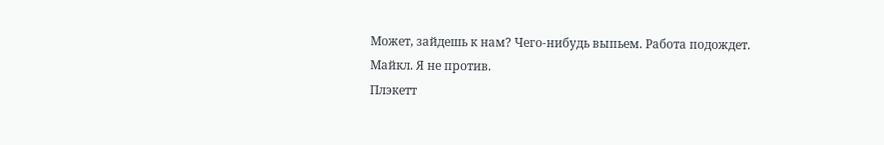Может, зайдешь к нам? Чего-нибудь выпьем. Работа подождет.
Майкл. Я не против.
Плэкетт